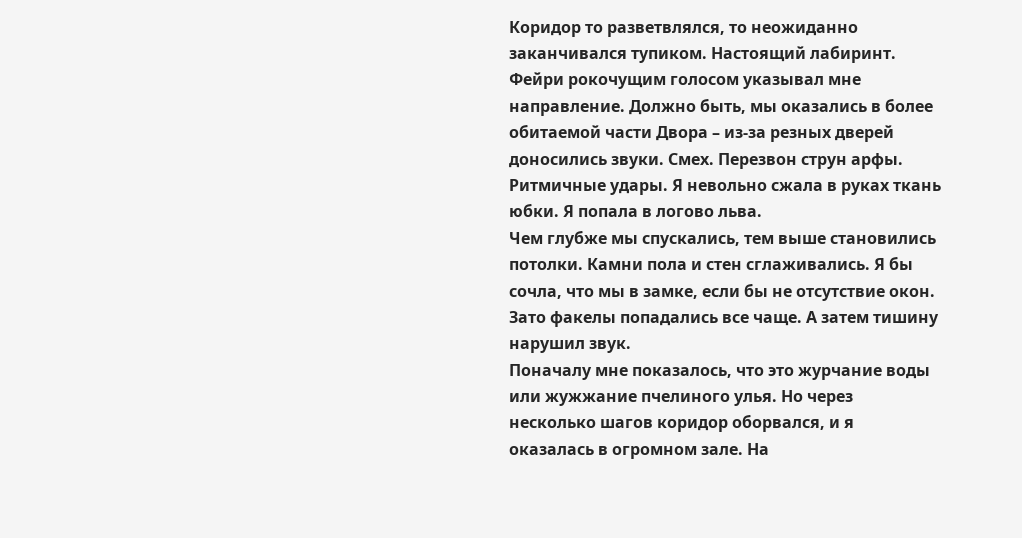Коридор то разветвлялся, то неожиданно заканчивался тупиком. Настоящий лабиринт. Фейри рокочущим голосом указывал мне направление. Должно быть, мы оказались в более обитаемой части Двора – из-за резных дверей доносились звуки. Смех. Перезвон струн арфы. Ритмичные удары. Я невольно сжала в руках ткань юбки. Я попала в логово льва.
Чем глубже мы спускались, тем выше становились потолки. Камни пола и стен сглаживались. Я бы сочла, что мы в замке, если бы не отсутствие окон. Зато факелы попадались все чаще. А затем тишину нарушил звук.
Поначалу мне показалось, что это журчание воды или жужжание пчелиного улья. Но через несколько шагов коридор оборвался, и я оказалась в огромном зале. На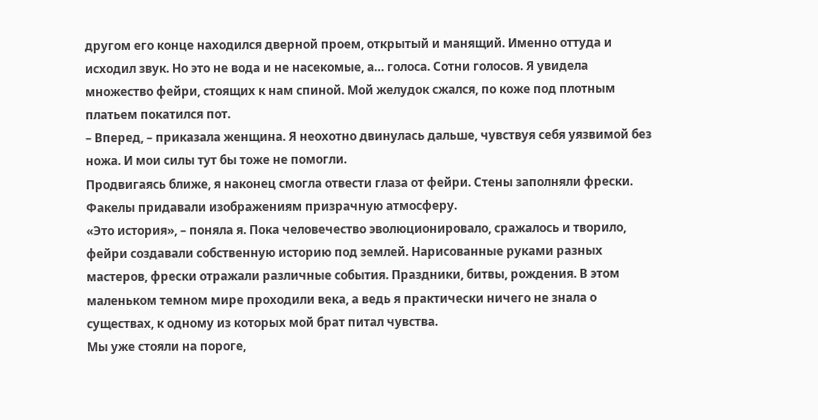другом его конце находился дверной проем, открытый и манящий. Именно оттуда и исходил звук. Но это не вода и не насекомые, а… голоса. Сотни голосов. Я увидела множество фейри, стоящих к нам спиной. Мой желудок сжался, по коже под плотным платьем покатился пот.
– Вперед, – приказала женщина. Я неохотно двинулась дальше, чувствуя себя уязвимой без ножа. И мои силы тут бы тоже не помогли.
Продвигаясь ближе, я наконец смогла отвести глаза от фейри. Стены заполняли фрески. Факелы придавали изображениям призрачную атмосферу.
«Это история», – поняла я. Пока человечество эволюционировало, сражалось и творило, фейри создавали собственную историю под землей. Нарисованные руками разных мастеров, фрески отражали различные события. Праздники, битвы, рождения. В этом маленьком темном мире проходили века, а ведь я практически ничего не знала о существах, к одному из которых мой брат питал чувства.
Мы уже стояли на пороге,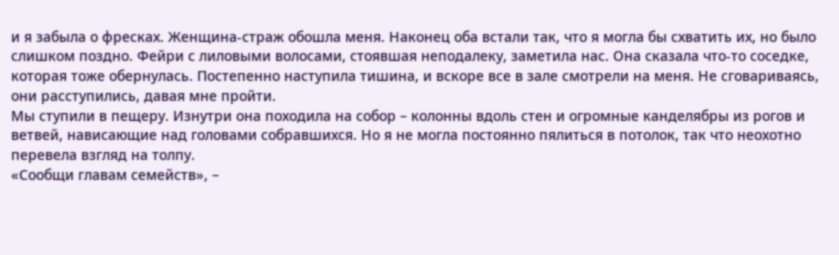и я забыла о фресках. Женщина-страж обошла меня. Наконец оба встали так, что я могла бы схватить их, но было слишком поздно. Фейри с лиловыми волосами, стоявшая неподалеку, заметила нас. Она сказала что-то соседке, которая тоже обернулась. Постепенно наступила тишина, и вскоре все в зале смотрели на меня. Не сговариваясь, они расступились, давая мне пройти.
Мы ступили в пещеру. Изнутри она походила на собор – колонны вдоль стен и огромные канделябры из рогов и ветвей, нависающие над головами собравшихся. Но я не могла постоянно пялиться в потолок, так что неохотно перевела взгляд на толпу.
«Сообщи главам семейств», –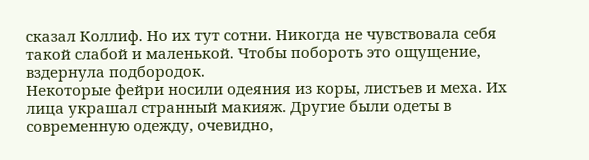сказал Коллиф. Но их тут сотни. Никогда не чувствовала себя такой слабой и маленькой. Чтобы побороть это ощущение, вздернула подбородок.
Некоторые фейри носили одеяния из коры, листьев и меха. Их лица украшал странный макияж. Другие были одеты в современную одежду, очевидно,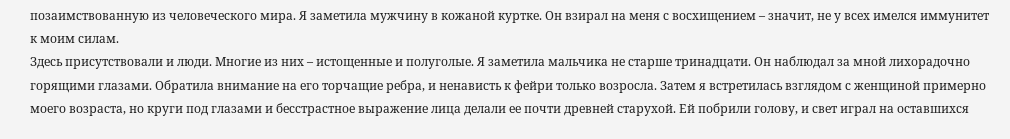позаимствованную из человеческого мира. Я заметила мужчину в кожаной куртке. Он взирал на меня с восхищением – значит, не у всех имелся иммунитет к моим силам.
Здесь присутствовали и люди. Многие из них – истощенные и полуголые. Я заметила мальчика не старше тринадцати. Он наблюдал за мной лихорадочно горящими глазами. Обратила внимание на его торчащие ребра, и ненависть к фейри только возросла. Затем я встретилась взглядом с женщиной примерно моего возраста, но круги под глазами и бесстрастное выражение лица делали ее почти древней старухой. Ей побрили голову, и свет играл на оставшихся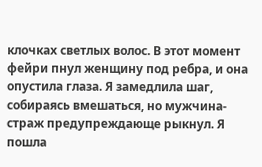клочках светлых волос. В этот момент фейри пнул женщину под ребра, и она опустила глаза. Я замедлила шаг, собираясь вмешаться, но мужчина-страж предупреждающе рыкнул. Я пошла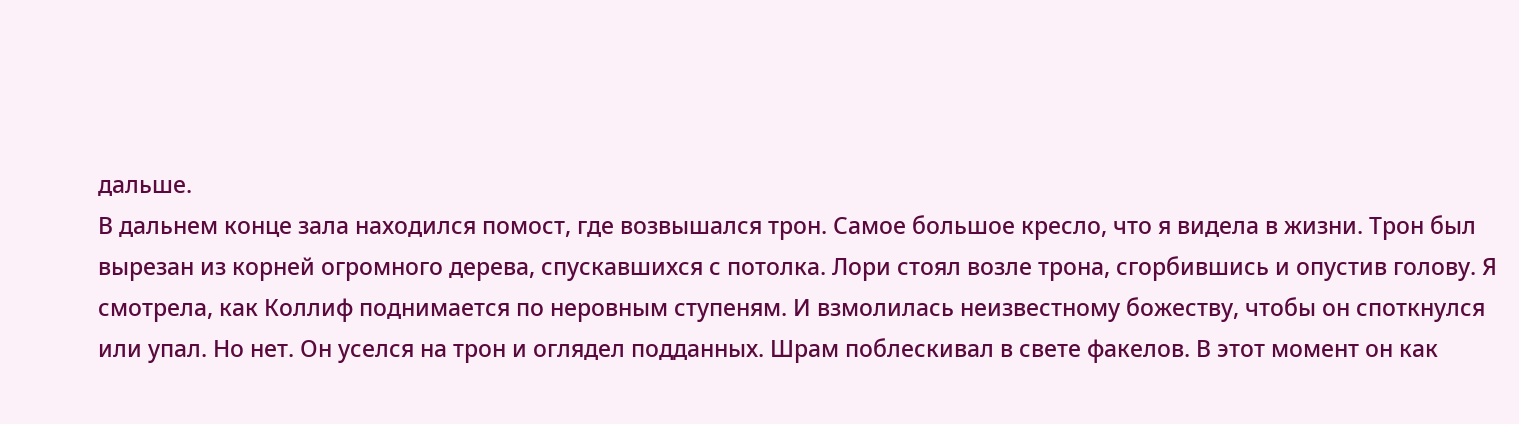дальше.
В дальнем конце зала находился помост, где возвышался трон. Самое большое кресло, что я видела в жизни. Трон был вырезан из корней огромного дерева, спускавшихся с потолка. Лори стоял возле трона, сгорбившись и опустив голову. Я смотрела, как Коллиф поднимается по неровным ступеням. И взмолилась неизвестному божеству, чтобы он споткнулся или упал. Но нет. Он уселся на трон и оглядел подданных. Шрам поблескивал в свете факелов. В этот момент он как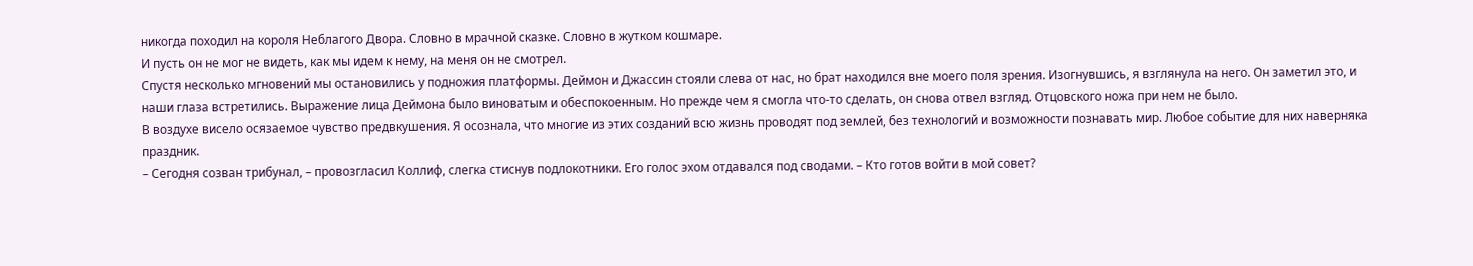никогда походил на короля Неблагого Двора. Словно в мрачной сказке. Словно в жутком кошмаре.
И пусть он не мог не видеть, как мы идем к нему, на меня он не смотрел.
Спустя несколько мгновений мы остановились у подножия платформы. Деймон и Джассин стояли слева от нас, но брат находился вне моего поля зрения. Изогнувшись, я взглянула на него. Он заметил это, и наши глаза встретились. Выражение лица Деймона было виноватым и обеспокоенным. Но прежде чем я смогла что-то сделать, он снова отвел взгляд. Отцовского ножа при нем не было.
В воздухе висело осязаемое чувство предвкушения. Я осознала, что многие из этих созданий всю жизнь проводят под землей, без технологий и возможности познавать мир. Любое событие для них наверняка праздник.
– Сегодня созван трибунал, – провозгласил Коллиф, слегка стиснув подлокотники. Его голос эхом отдавался под сводами. – Кто готов войти в мой совет?